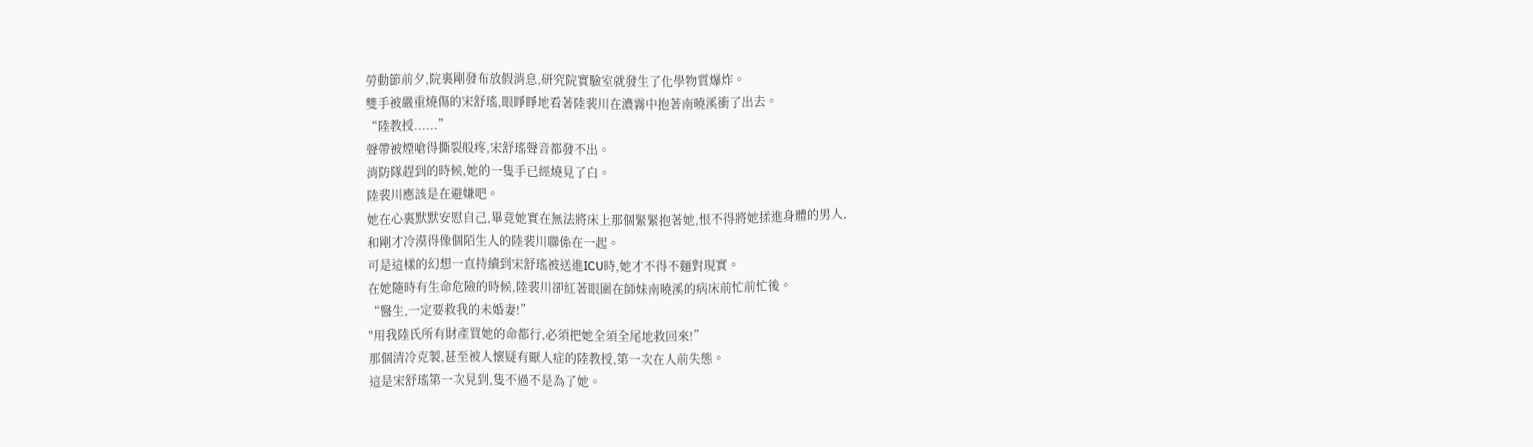勞動節前夕,院裏剛發布放假消息,研究院實驗室就發生了化學物質爆炸。
雙手被嚴重燒傷的宋舒瑤,眼睜睜地看著陸裴川在濃霧中抱著南曉溪衝了出去。
“陸教授......”
聲帶被煙嗆得撕裂般疼,宋舒瑤聲音都發不出。
消防隊趕到的時候,她的一隻手已經燒見了白。
陸裴川應該是在避嫌吧。
她在心裏默默安慰自己,畢竟她實在無法將床上那個緊緊抱著她,恨不得將她揉進身體的男人,
和剛才冷漠得像個陌生人的陸裴川聯係在一起。
可是這樣的幻想一直持續到宋舒瑤被送進ICU時,她才不得不麵對現實。
在她隨時有生命危險的時候,陸裴川卻紅著眼圍在師妹南曉溪的病床前忙前忙後。
“醫生,一定要救我的未婚妻!”
"用我陸氏所有財產買她的命都行,必須把她全須全尾地救回來!”
那個清冷克製,甚至被人懷疑有厭人症的陸教授,第一次在人前失態。
這是宋舒瑤第一次見到,隻不過不是為了她。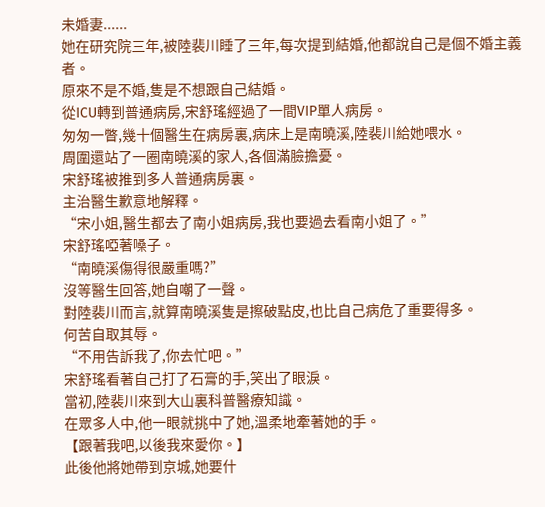未婚妻......
她在研究院三年,被陸裴川睡了三年,每次提到結婚,他都說自己是個不婚主義者。
原來不是不婚,隻是不想跟自己結婚。
從ICU轉到普通病房,宋舒瑤經過了一間VIP單人病房。
匆匆一瞥,幾十個醫生在病房裏,病床上是南曉溪,陸裴川給她喂水。
周圍還站了一圈南曉溪的家人,各個滿臉擔憂。
宋舒瑤被推到多人普通病房裏。
主治醫生歉意地解釋。
“宋小姐,醫生都去了南小姐病房,我也要過去看南小姐了。”
宋舒瑤啞著嗓子。
“南曉溪傷得很嚴重嗎?”
沒等醫生回答,她自嘲了一聲。
對陸裴川而言,就算南曉溪隻是擦破點皮,也比自己病危了重要得多。
何苦自取其辱。
“不用告訴我了,你去忙吧。”
宋舒瑤看著自己打了石膏的手,笑出了眼淚。
當初,陸裴川來到大山裏科普醫療知識。
在眾多人中,他一眼就挑中了她,溫柔地牽著她的手。
【跟著我吧,以後我來愛你。】
此後他將她帶到京城,她要什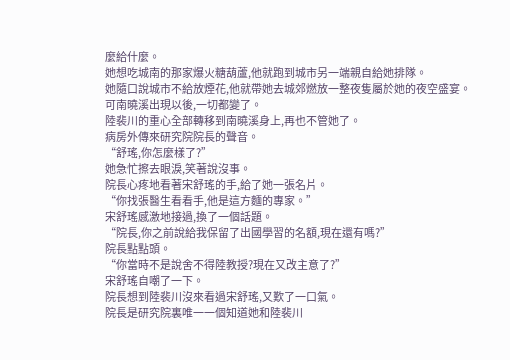麼給什麼。
她想吃城南的那家爆火糖葫蘆,他就跑到城市另一端親自給她排隊。
她隨口說城市不給放煙花,他就帶她去城郊燃放一整夜隻屬於她的夜空盛宴。
可南曉溪出現以後,一切都變了。
陸裴川的重心全部轉移到南曉溪身上,再也不管她了。
病房外傳來研究院院長的聲音。
“舒瑤,你怎麼樣了?”
她急忙擦去眼淚,笑著說沒事。
院長心疼地看著宋舒瑤的手,給了她一張名片。
“你找張醫生看看手,他是這方麵的專家。”
宋舒瑤感激地接過,換了一個話題。
“院長,你之前說給我保留了出國學習的名額,現在還有嗎?”
院長點點頭。
“你當時不是說舍不得陸教授?現在又改主意了?”
宋舒瑤自嘲了一下。
院長想到陸裴川沒來看過宋舒瑤,又歎了一口氣。
院長是研究院裏唯一一個知道她和陸裴川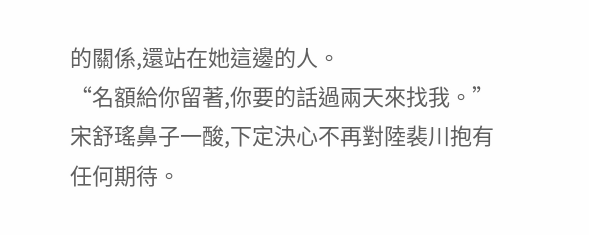的關係,還站在她這邊的人。
“名額給你留著,你要的話過兩天來找我。”
宋舒瑤鼻子一酸,下定決心不再對陸裴川抱有任何期待。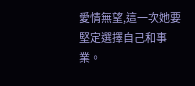愛情無望,這一次她要堅定選擇自己和事業。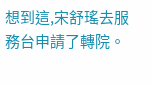想到這,宋舒瑤去服務台申請了轉院。